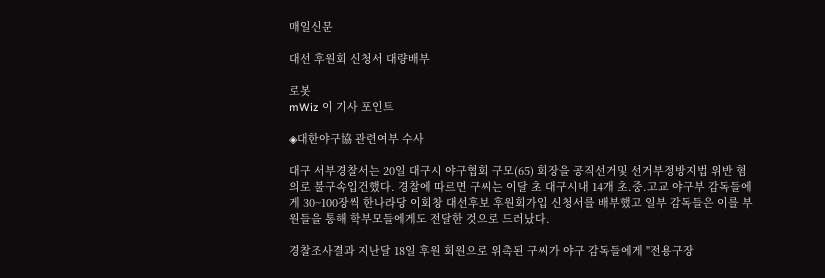매일신문

대선 후원회 신청서 대량배부

로봇
mWiz 이 기사 포인트

◈대한야구協 관련여부 수사

대구 서부경찰서는 20일 대구시 야구협회 구모(65) 회장을 공직선거및 선거부정방지법 위반 혐의로 불구속입건했다. 경찰에 따르면 구씨는 이달 초 대구시내 14개 초.중.고교 야구부 감독들에게 30~100장씩 한나라당 이회창 대선후보 후원회가입 신청서를 배부했고 일부 감독들은 이를 부원들을 통해 학부모들에게도 전달한 것으로 드러났다.

경찰조사결과 지난달 18일 후원 회원으로 위촉된 구씨가 야구 감독들에게 "전용구장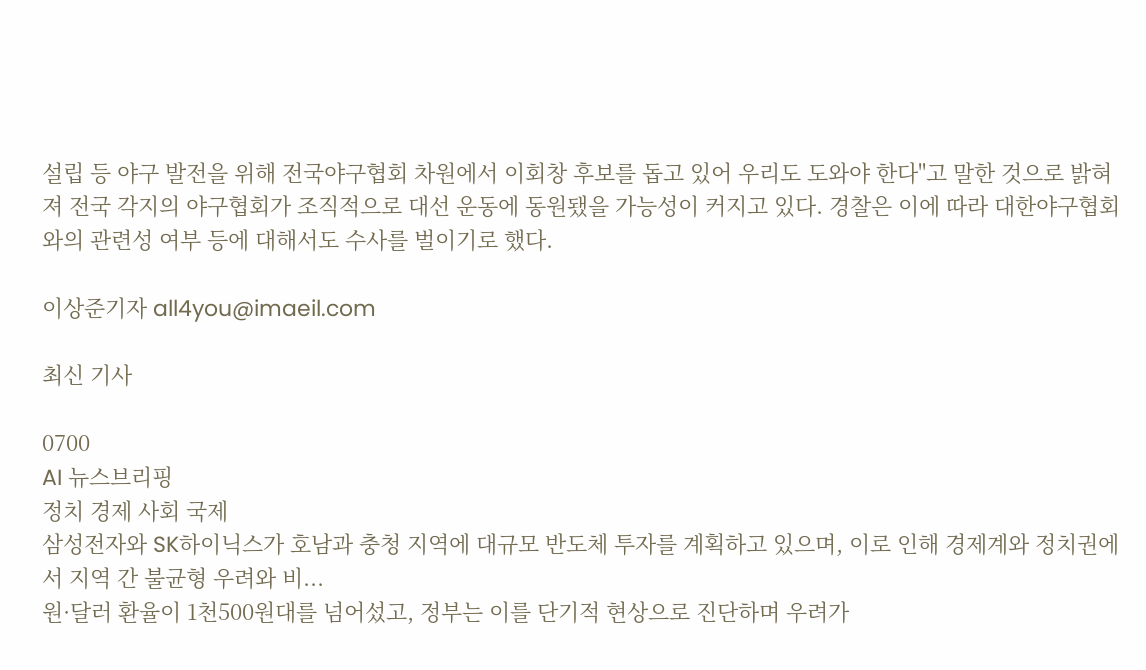설립 등 야구 발전을 위해 전국야구협회 차원에서 이회창 후보를 돕고 있어 우리도 도와야 한다"고 말한 것으로 밝혀져 전국 각지의 야구협회가 조직적으로 대선 운동에 동원됐을 가능성이 커지고 있다. 경찰은 이에 따라 대한야구협회와의 관련성 여부 등에 대해서도 수사를 벌이기로 했다.

이상준기자 all4you@imaeil.com

최신 기사

0700
AI 뉴스브리핑
정치 경제 사회 국제
삼성전자와 SK하이닉스가 호남과 충청 지역에 대규모 반도체 투자를 계획하고 있으며, 이로 인해 경제계와 정치권에서 지역 간 불균형 우려와 비...
원·달러 환율이 1천500원대를 넘어섰고, 정부는 이를 단기적 현상으로 진단하며 우려가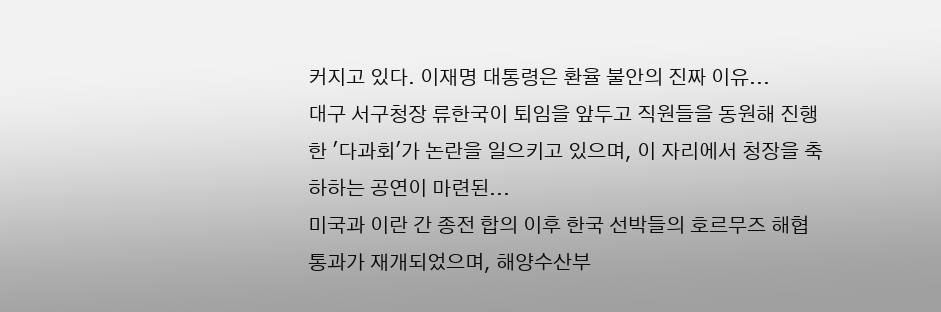커지고 있다. 이재명 대통령은 환율 불안의 진짜 이유...
대구 서구청장 류한국이 퇴임을 앞두고 직원들을 동원해 진행한 '다과회'가 논란을 일으키고 있으며, 이 자리에서 청장을 축하하는 공연이 마련된...
미국과 이란 간 종전 합의 이후 한국 선박들의 호르무즈 해협 통과가 재개되었으며, 해양수산부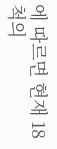에 따르면 현재 18척의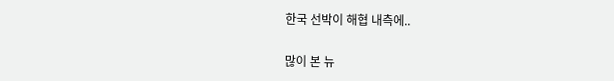한국 선박이 해협 내측에..

많이 본 뉴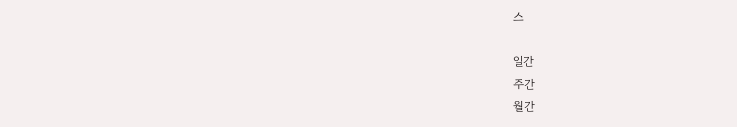스

일간
주간
월간